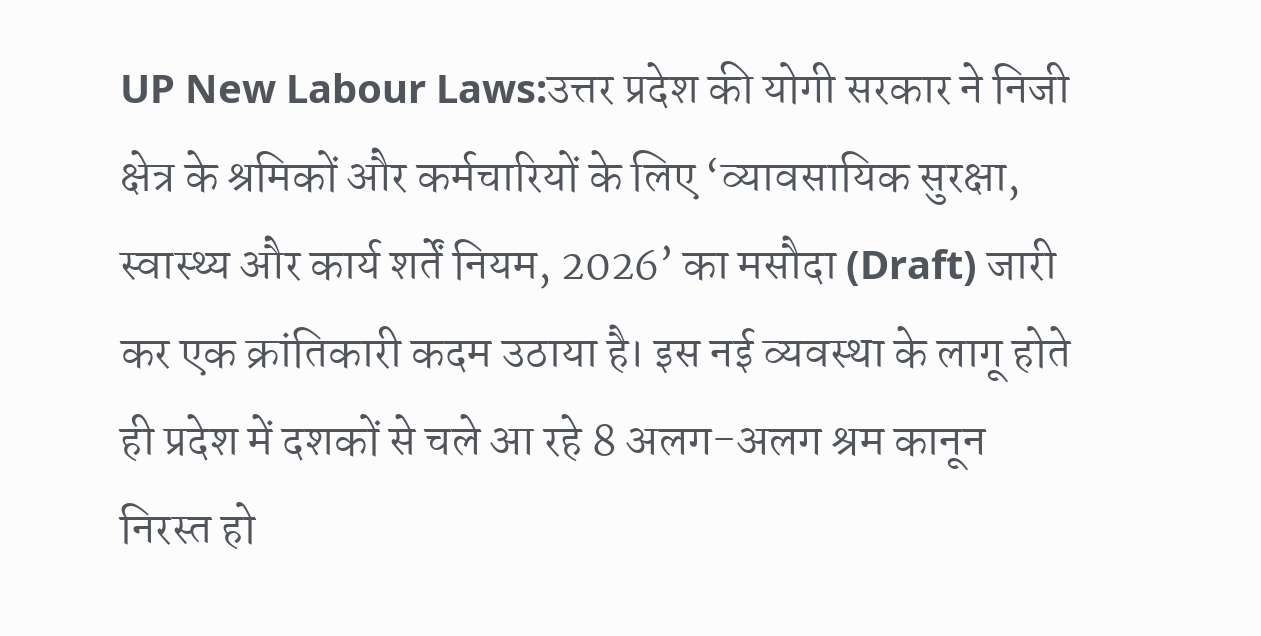UP New Labour Laws:उत्तर प्रदेश की योगी सरकार ने निजी क्षेत्र के श्रमिकों और कर्मचारियों के लिए ‘व्यावसायिक सुरक्षा, स्वास्थ्य और कार्य शर्तें नियम, 2026’ का मसौदा (Draft) जारी कर एक क्रांतिकारी कदम उठाया है। इस नई व्यवस्था के लागू होते ही प्रदेश में दशकों से चले आ रहे 8 अलग-अलग श्रम कानून निरस्त हो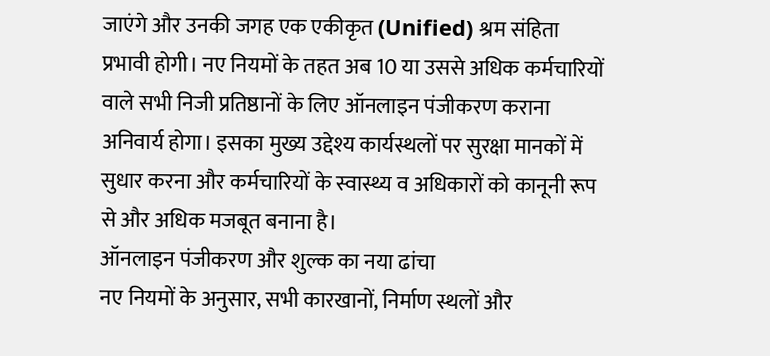जाएंगे और उनकी जगह एक एकीकृत (Unified) श्रम संहिता प्रभावी होगी। नए नियमों के तहत अब 10 या उससे अधिक कर्मचारियों वाले सभी निजी प्रतिष्ठानों के लिए ऑनलाइन पंजीकरण कराना अनिवार्य होगा। इसका मुख्य उद्देश्य कार्यस्थलों पर सुरक्षा मानकों में सुधार करना और कर्मचारियों के स्वास्थ्य व अधिकारों को कानूनी रूप से और अधिक मजबूत बनाना है।
ऑनलाइन पंजीकरण और शुल्क का नया ढांचा
नए नियमों के अनुसार, सभी कारखानों, निर्माण स्थलों और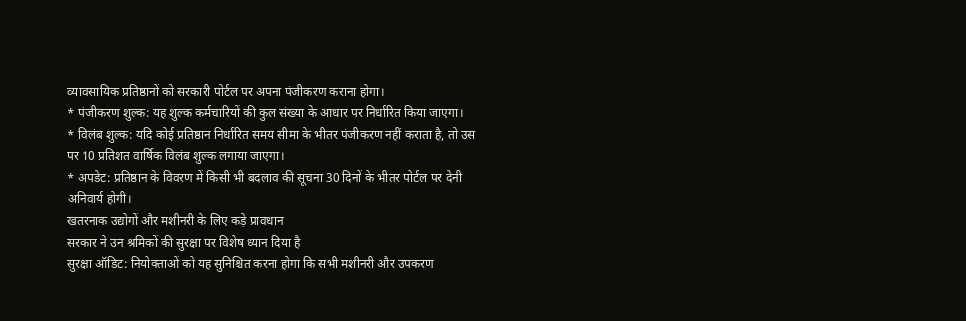व्यावसायिक प्रतिष्ठानों को सरकारी पोर्टल पर अपना पंजीकरण कराना होगा।
* पंजीकरण शुल्क: यह शुल्क कर्मचारियों की कुल संख्या के आधार पर निर्धारित किया जाएगा।
* विलंब शुल्क: यदि कोई प्रतिष्ठान निर्धारित समय सीमा के भीतर पंजीकरण नहीं कराता है, तो उस पर 10 प्रतिशत वार्षिक विलंब शुल्क लगाया जाएगा।
* अपडेट: प्रतिष्ठान के विवरण में किसी भी बदलाव की सूचना 30 दिनों के भीतर पोर्टल पर देनी अनिवार्य होगी।
खतरनाक उद्योगों और मशीनरी के लिए कड़े प्रावधान
सरकार ने उन श्रमिकों की सुरक्षा पर विशेष ध्यान दिया है
सुरक्षा ऑडिट: नियोक्ताओं को यह सुनिश्चित करना होगा कि सभी मशीनरी और उपकरण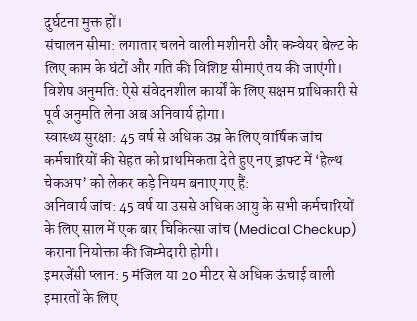दुर्घटना मुक्त हों।
संचालन सीमा: लगातार चलने वाली मशीनरी और कन्वेयर बेल्ट के लिए काम के घंटों और गति की विशिष्ट सीमाएं तय की जाएंगी।
विशेष अनुमति: ऐसे संवेदनशील कार्यों के लिए सक्षम प्राधिकारी से पूर्व अनुमति लेना अब अनिवार्य होगा।
स्वास्थ्य सुरक्षा: 45 वर्ष से अधिक उम्र के लिए वार्षिक जांच
कर्मचारियों की सेहत को प्राथमिकता देते हुए नए ड्राफ्ट में ‘हेल्थ चेकअप’ को लेकर कड़े नियम बनाए गए हैं:
अनिवार्य जांच: 45 वर्ष या उससे अधिक आयु के सभी कर्मचारियों के लिए साल में एक बार चिकित्सा जांच (Medical Checkup) कराना नियोक्ता की जिम्मेदारी होगी।
इमरजेंसी प्लान: 5 मंजिल या 20 मीटर से अधिक ऊंचाई वाली इमारतों के लिए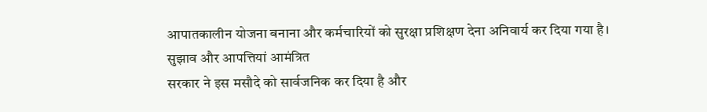आपातकालीन योजना बनाना और कर्मचारियों को सुरक्षा प्रशिक्षण देना अनिवार्य कर दिया गया है।
सुझाव और आपत्तियां आमंत्रित
सरकार ने इस मसौदे को सार्वजनिक कर दिया है और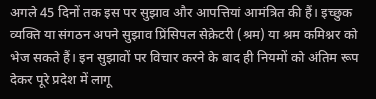अगले 45 दिनों तक इस पर सुझाव और आपत्तियां आमंत्रित की हैं। इच्छुक व्यक्ति या संगठन अपने सुझाव प्रिंसिपल सेक्रेटरी (श्रम) या श्रम कमिश्नर को भेज सकते हैं। इन सुझावों पर विचार करने के बाद ही नियमों को अंतिम रूप देकर पूरे प्रदेश में लागू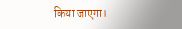किया जाएगा।